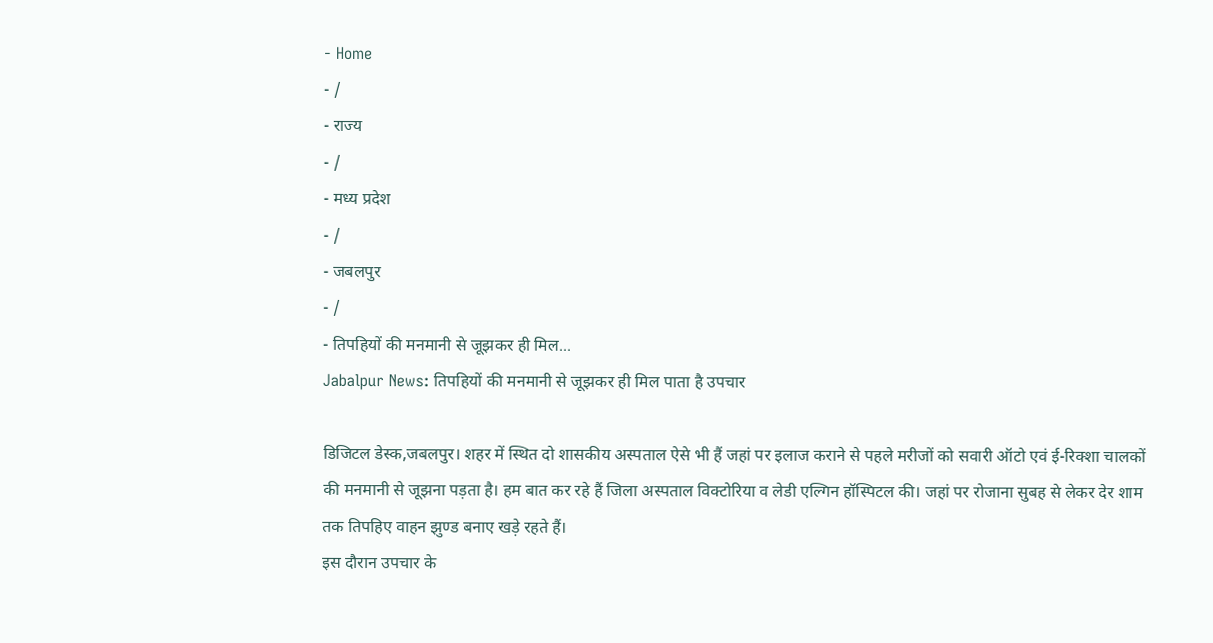- Home
- /
- राज्य
- /
- मध्य प्रदेश
- /
- जबलपुर
- /
- तिपहियों की मनमानी से जूझकर ही मिल...
Jabalpur News: तिपहियों की मनमानी से जूझकर ही मिल पाता है उपचार

डिजिटल डेस्क,जबलपुर। शहर में स्थित दो शासकीय अस्पताल ऐसे भी हैं जहां पर इलाज कराने से पहले मरीजों को सवारी ऑटो एवं ई-रिक्शा चालकों की मनमानी से जूझना पड़ता है। हम बात कर रहे हैं जिला अस्पताल विक्टोरिया व लेडी एल्गिन हॉस्पिटल की। जहां पर रोजाना सुबह से लेकर देर शाम तक तिपहिए वाहन झुण्ड बनाए खड़े रहते हैं।
इस दौरान उपचार के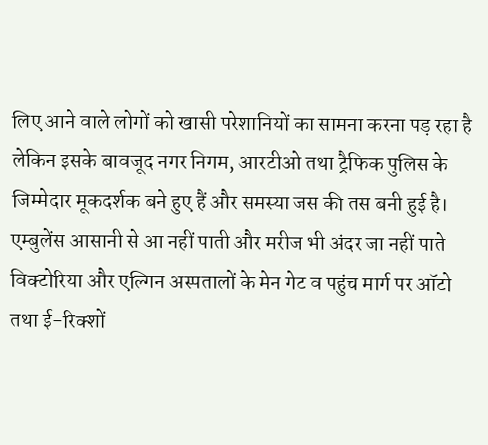लिए आने वाले लोगों को खासी परेशानियों का सामना करना पड़ रहा है लेकिन इसके बावजूद नगर निगम, आरटीओ तथा ट्रैफिक पुलिस के जिम्मेदार मूकदर्शक बने हुए हैं और समस्या जस की तस बनी हुई है।
एम्बुलेंस आसानी से आ नहीं पाती और मरीज भी अंदर जा नहीं पाते
विक्टोरिया और एल्गिन अस्पतालों के मेन गेट व पहुंच मार्ग पर ऑटो तथा ई-रिक्शों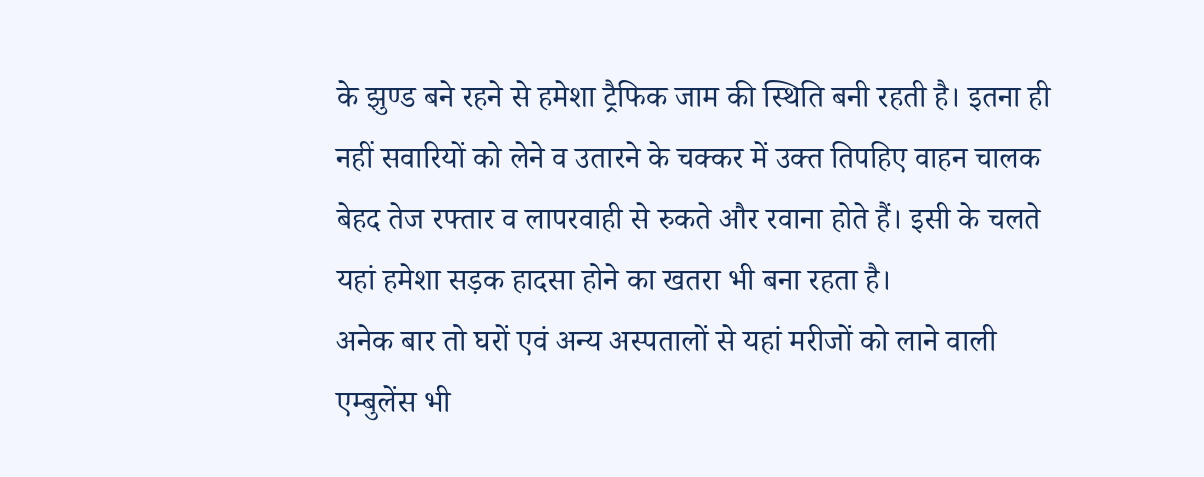के झुण्ड बने रहने से हमेशा ट्रैफिक जाम की स्थिति बनी रहती है। इतना ही नहीं सवारियों को लेने व उतारने के चक्कर में उक्त तिपहिए वाहन चालक बेहद तेज रफ्तार व लापरवाही से रुकते और रवाना होते हैं। इसी के चलते यहां हमेशा सड़क हादसा होने का खतरा भी बना रहता है।
अनेक बार तो घरों एवं अन्य अस्पतालों से यहां मरीजों को लाने वाली एम्बुलेंस भी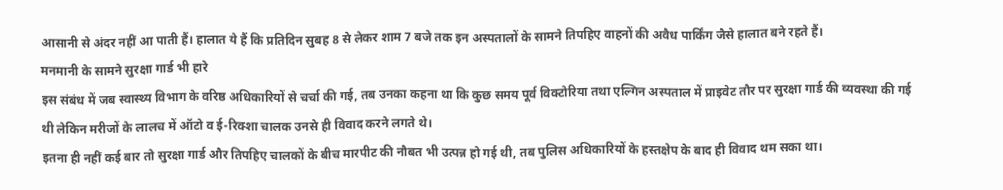आसानी से अंदर नहीं आ पाती हैं। हालात ये हैं कि प्रतिदिन सुबह 8 से लेकर शाम 7 बजे तक इन अस्पतालों के सामने तिपहिए वाहनों की अवैध पार्किंग जैसे हालात बने रहते हैं।
मनमानी के सामने सुरक्षा गार्ड भी हारे
इस संबंध में जब स्वास्थ्य विभाग के वरिष्ठ अधिकारियों से चर्चा की गई, तब उनका कहना था कि कुछ समय पूर्व विक्टोरिया तथा एल्गिन अस्पताल में प्राइवेट तौर पर सुरक्षा गार्ड की व्यवस्था की गई थी लेकिन मरीजों के लालच में ऑटो व ई-रिक्शा चालक उनसे ही विवाद करने लगते थे।
इतना ही नहीं कई बार तो सुरक्षा गार्ड और तिपहिए चालकों के बीच मारपीट की नौबत भी उत्पन्न हो गई थी, तब पुलिस अधिकारियों के हस्तक्षेप के बाद ही विवाद थम सका था।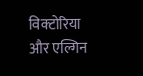विक्टोरिया और एल्गिन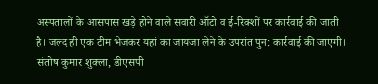अस्पतालों के आसपास खड़े होने वाले सवारी ऑटो व ई-रिक्शों पर कार्रवाई की जाती है। जल्द ही एक टीम भेजकर यहां का जायजा लेने के उपरांत पुन: कार्रवाई की जाएगी।
संतोष कुमार शुक्ला, डीएसपी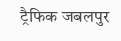ट्रैफिक जबलपुर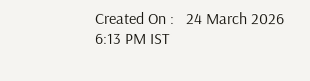Created On :   24 March 2026 6:13 PM IST